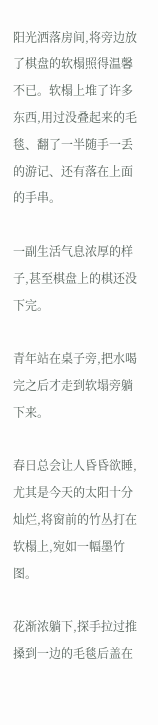阳光洒落房间,将旁边放了棋盘的软榻照得温馨不已。软榻上堆了许多东西,用过没叠起来的毛毯、翻了一半随手一丢的游记、还有落在上面的手串。

一副生活气息浓厚的样子,甚至棋盘上的棋还没下完。

青年站在桌子旁,把水喝完之后才走到软塌旁躺下来。

春日总会让人昏昏欲睡,尤其是今天的太阳十分灿烂,将窗前的竹丛打在软榻上,宛如一幅墨竹图。

花渐浓躺下,探手拉过推搡到一边的毛毯后盖在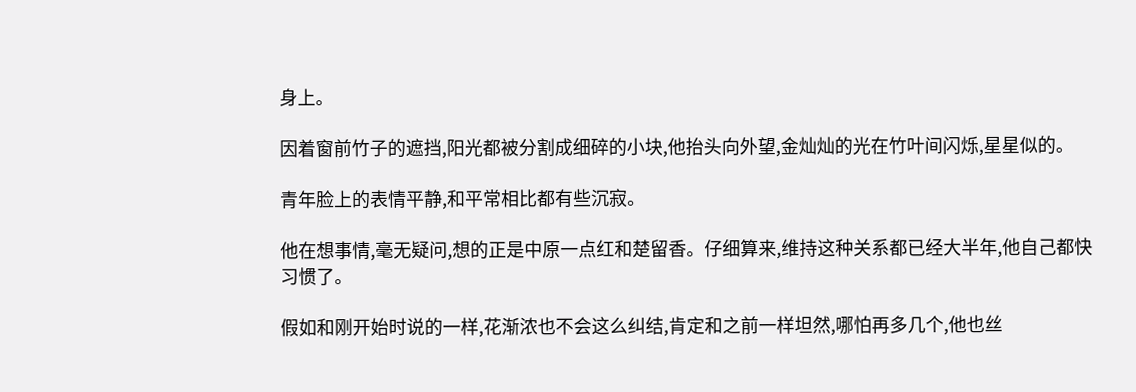身上。

因着窗前竹子的遮挡,阳光都被分割成细碎的小块,他抬头向外望,金灿灿的光在竹叶间闪烁,星星似的。

青年脸上的表情平静,和平常相比都有些沉寂。

他在想事情,毫无疑问,想的正是中原一点红和楚留香。仔细算来,维持这种关系都已经大半年,他自己都快习惯了。

假如和刚开始时说的一样,花渐浓也不会这么纠结,肯定和之前一样坦然,哪怕再多几个,他也丝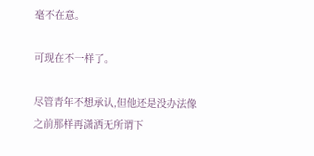毫不在意。

可现在不一样了。

尽管青年不想承认,但他还是没办法像之前那样再潇洒无所谓下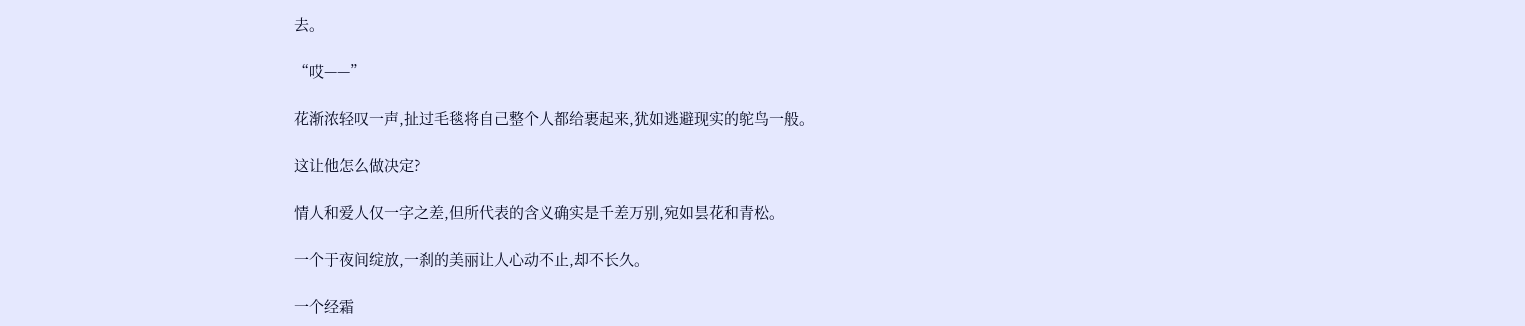去。

“哎——”

花渐浓轻叹一声,扯过毛毯将自己整个人都给裹起来,犹如逃避现实的鸵鸟一般。

这让他怎么做决定?

情人和爱人仅一字之差,但所代表的含义确实是千差万别,宛如昙花和青松。

一个于夜间绽放,一刹的美丽让人心动不止,却不长久。

一个经霜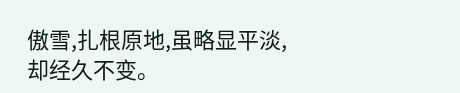傲雪,扎根原地,虽略显平淡,却经久不变。